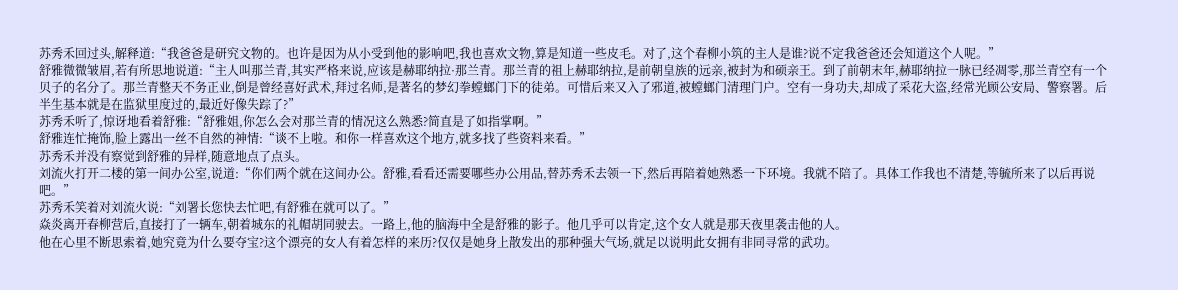苏秀禾回过头,解释道:“我爸爸是研究文物的。也许是因为从小受到他的影响吧,我也喜欢文物,算是知道一些皮毛。对了,这个春柳小筑的主人是谁?说不定我爸爸还会知道这个人呢。”
舒雅微微皱眉,若有所思地说道:“主人叫那兰青,其实严格来说,应该是赫耶纳拉·那兰青。那兰青的祖上赫耶纳拉,是前朝皇族的远亲,被封为和硕亲王。到了前朝末年,赫耶纳拉一脉已经凋零,那兰青空有一个贝子的名分了。那兰青整天不务正业,倒是曾经喜好武术,拜过名师,是著名的梦幻拳螳螂门下的徒弟。可惜后来又入了邪道,被螳螂门清理门户。空有一身功夫,却成了采花大盗,经常光顾公安局、警察署。后半生基本就是在监狱里度过的,最近好像失踪了?”
苏秀禾听了,惊讶地看着舒雅:“舒雅姐,你怎么会对那兰青的情况这么熟悉?简直是了如指掌啊。”
舒雅连忙掩饰,脸上露出一丝不自然的神情:“谈不上啦。和你一样喜欢这个地方,就多找了些资料来看。”
苏秀禾并没有察觉到舒雅的异样,随意地点了点头。
刘流火打开二楼的第一间办公室,说道:“你们两个就在这间办公。舒雅,看看还需要哪些办公用品,替苏秀禾去领一下,然后再陪着她熟悉一下环境。我就不陪了。具体工作我也不清楚,等毓所来了以后再说吧。”
苏秀禾笑着对刘流火说:“刘署长您快去忙吧,有舒雅在就可以了。”
焱炎离开春柳营后,直接打了一辆车,朝着城东的礼帽胡同驶去。一路上,他的脑海中全是舒雅的影子。他几乎可以肯定,这个女人就是那天夜里袭击他的人。
他在心里不断思索着,她究竟为什么要夺宝?这个漂亮的女人有着怎样的来历?仅仅是她身上散发出的那种强大气场,就足以说明此女拥有非同寻常的武功。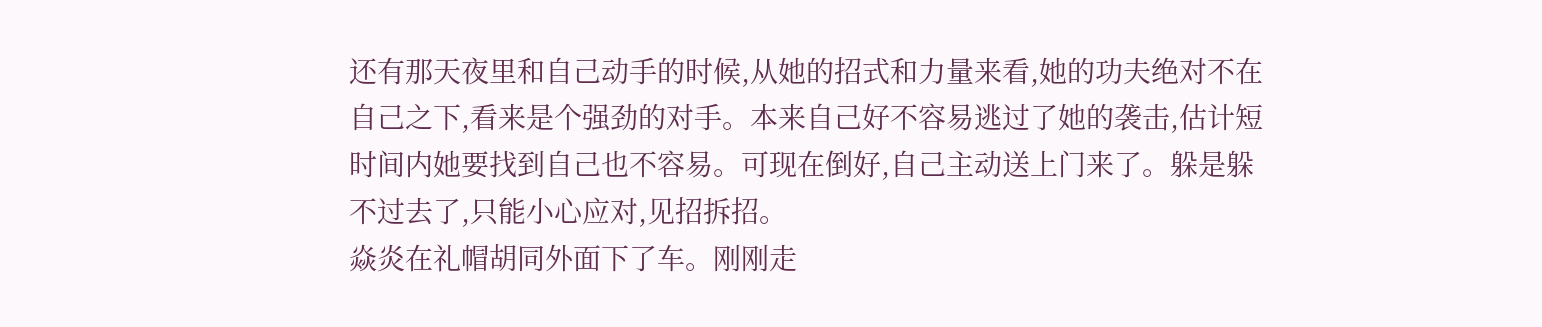还有那天夜里和自己动手的时候,从她的招式和力量来看,她的功夫绝对不在自己之下,看来是个强劲的对手。本来自己好不容易逃过了她的袭击,估计短时间内她要找到自己也不容易。可现在倒好,自己主动送上门来了。躲是躲不过去了,只能小心应对,见招拆招。
焱炎在礼帽胡同外面下了车。刚刚走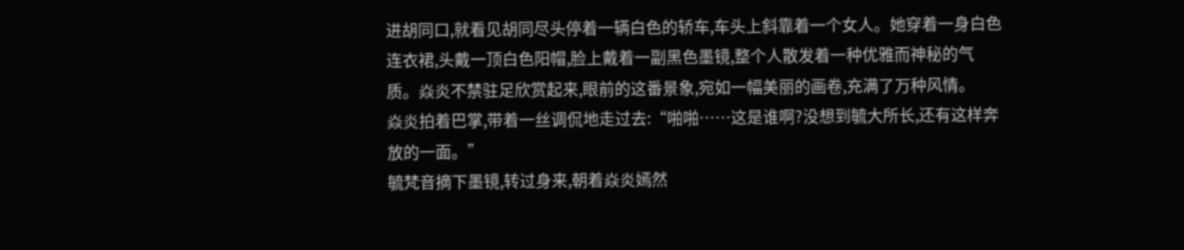进胡同口,就看见胡同尽头停着一辆白色的轿车,车头上斜靠着一个女人。她穿着一身白色连衣裙,头戴一顶白色阳帽,脸上戴着一副黑色墨镜,整个人散发着一种优雅而神秘的气质。焱炎不禁驻足欣赏起来,眼前的这番景象,宛如一幅美丽的画卷,充满了万种风情。
焱炎拍着巴掌,带着一丝调侃地走过去:“啪啪……这是谁啊?没想到毓大所长,还有这样奔放的一面。”
毓梵音摘下墨镜,转过身来,朝着焱炎嫣然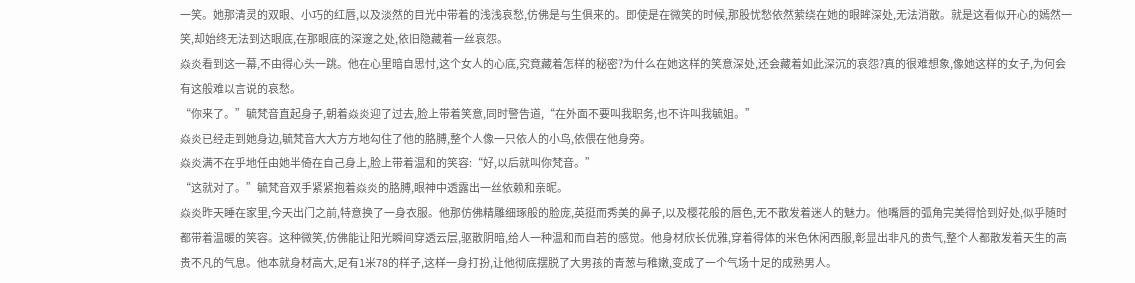一笑。她那清灵的双眼、小巧的红唇,以及淡然的目光中带着的浅浅哀愁,仿佛是与生俱来的。即使是在微笑的时候,那股忧愁依然萦绕在她的眼眸深处,无法消散。就是这看似开心的嫣然一笑,却始终无法到达眼底,在那眼底的深邃之处,依旧隐藏着一丝哀怨。
焱炎看到这一幕,不由得心头一跳。他在心里暗自思忖,这个女人的心底,究竟藏着怎样的秘密?为什么在她这样的笑意深处,还会藏着如此深沉的哀怨?真的很难想象,像她这样的女子,为何会有这般难以言说的哀愁。
“你来了。”毓梵音直起身子,朝着焱炎迎了过去,脸上带着笑意,同时警告道,“在外面不要叫我职务,也不许叫我毓姐。”
焱炎已经走到她身边,毓梵音大大方方地勾住了他的胳膊,整个人像一只依人的小鸟,依偎在他身旁。
焱炎满不在乎地任由她半倚在自己身上,脸上带着温和的笑容:“好,以后就叫你梵音。”
“这就对了。”毓梵音双手紧紧抱着焱炎的胳膊,眼神中透露出一丝依赖和亲昵。
焱炎昨天睡在家里,今天出门之前,特意换了一身衣服。他那仿佛精雕细琢般的脸庞,英挺而秀美的鼻子,以及樱花般的唇色,无不散发着迷人的魅力。他嘴唇的弧角完美得恰到好处,似乎随时都带着温暖的笑容。这种微笑,仿佛能让阳光瞬间穿透云层,驱散阴暗,给人一种温和而自若的感觉。他身材欣长优雅,穿着得体的米色休闲西服,彰显出非凡的贵气,整个人都散发着天生的高贵不凡的气息。他本就身材高大,足有1米78的样子,这样一身打扮,让他彻底摆脱了大男孩的青葱与稚嫩,变成了一个气场十足的成熟男人。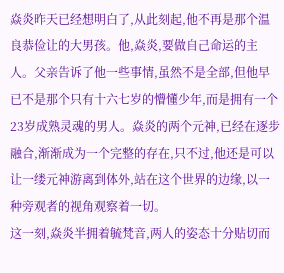焱炎昨天已经想明白了,从此刻起,他不再是那个温良恭俭让的大男孩。他,焱炎,要做自己命运的主人。父亲告诉了他一些事情,虽然不是全部,但他早已不是那个只有十六七岁的懵懂少年,而是拥有一个23岁成熟灵魂的男人。焱炎的两个元神,已经在逐步融合,渐渐成为一个完整的存在,只不过,他还是可以让一缕元神游离到体外,站在这个世界的边缘,以一种旁观者的视角观察着一切。
这一刻,焱炎半拥着毓梵音,两人的姿态十分贴切而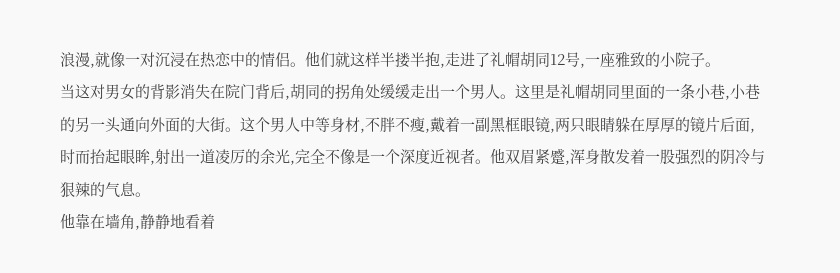浪漫,就像一对沉浸在热恋中的情侣。他们就这样半搂半抱,走进了礼帽胡同12号,一座雅致的小院子。
当这对男女的背影消失在院门背后,胡同的拐角处缓缓走出一个男人。这里是礼帽胡同里面的一条小巷,小巷的另一头通向外面的大街。这个男人中等身材,不胖不瘦,戴着一副黑框眼镜,两只眼睛躲在厚厚的镜片后面,时而抬起眼眸,射出一道凌厉的余光,完全不像是一个深度近视者。他双眉紧蹙,浑身散发着一股强烈的阴冷与狠辣的气息。
他靠在墙角,静静地看着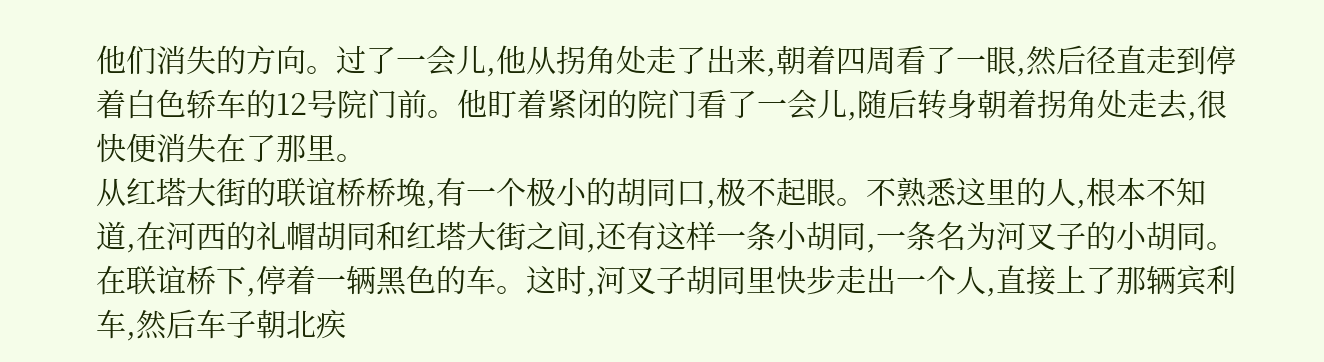他们消失的方向。过了一会儿,他从拐角处走了出来,朝着四周看了一眼,然后径直走到停着白色轿车的12号院门前。他盯着紧闭的院门看了一会儿,随后转身朝着拐角处走去,很快便消失在了那里。
从红塔大街的联谊桥桥堍,有一个极小的胡同口,极不起眼。不熟悉这里的人,根本不知道,在河西的礼帽胡同和红塔大街之间,还有这样一条小胡同,一条名为河叉子的小胡同。在联谊桥下,停着一辆黑色的车。这时,河叉子胡同里快步走出一个人,直接上了那辆宾利车,然后车子朝北疾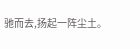驰而去,扬起一阵尘土。